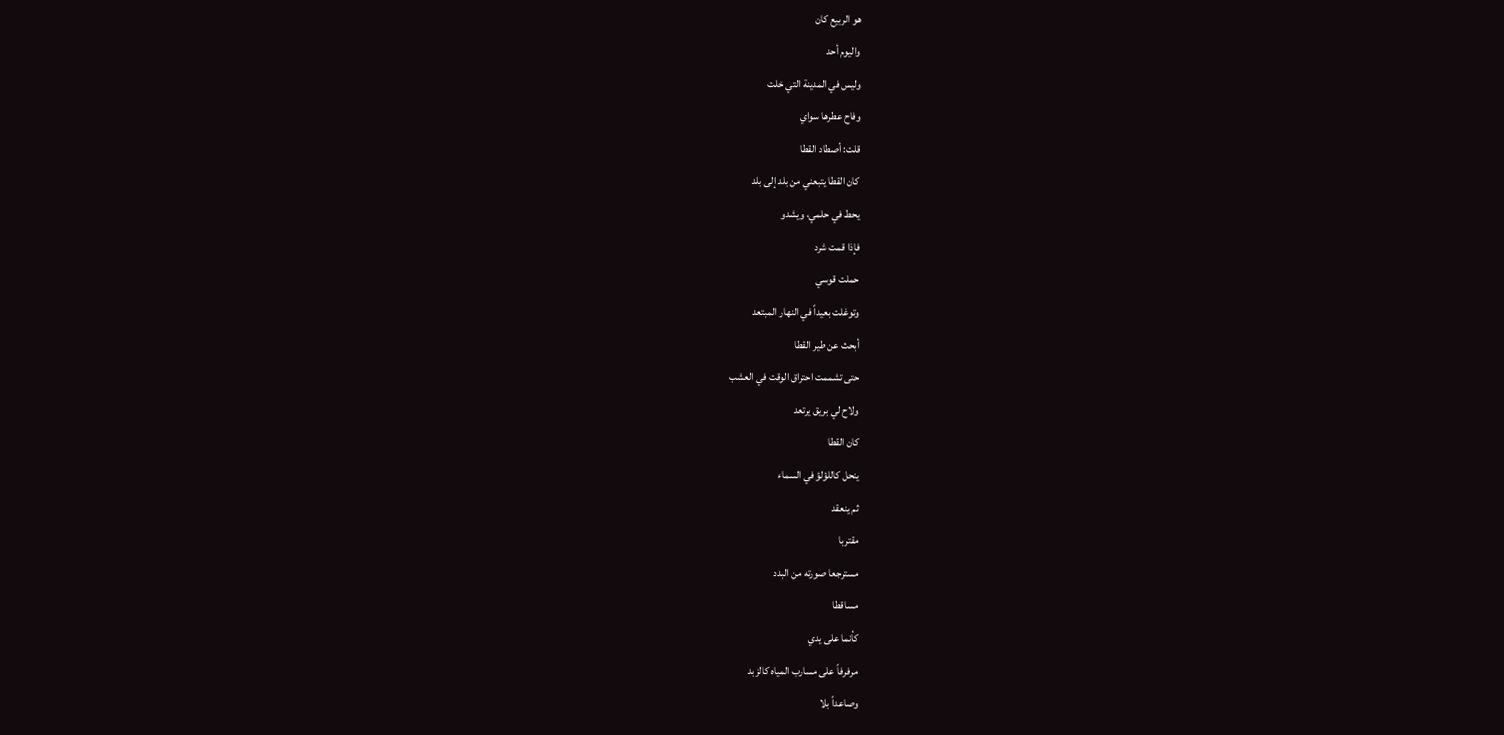هو الربيع كان
واليوم أحد
وليس في المدينة التي خلت
وفاح عطرها سواي
قلت: أصطاد القطا
كان القطا يتبعني من بلد إلى بلد
يحط في حلمي، ويشدو
فإذا قمت شرد
حملت قوسي
وتوغلت بعيداً في النهار المبتعد
أبحث عن طير القطا
حتى تشممت احتراق الوقت في العشب
ولاح لي بريق يرتعد
كان القطا
ينحل كاللؤلؤ في السماء
ثم ينعقد
مقتربا
مسترجعا صورته من البدد
مساقطا
كأنما على يدي
مرفرفاً على مسارب المياه كالزبد
وصاعداً بلا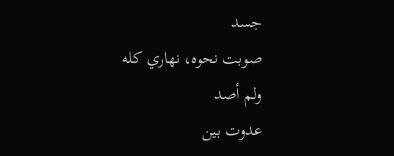جسد
صوبت نحوه، نهاري كله
ولم أصد
عدوت بين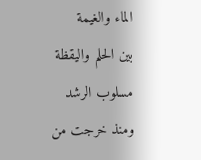الماء والغيمة
بين الحلم واليقظة
مسلوب الرشد
ومنذ خرجت من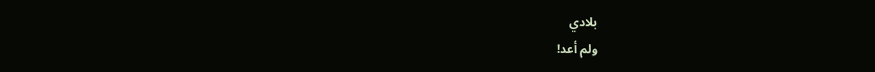بلادي
ولم أعد!